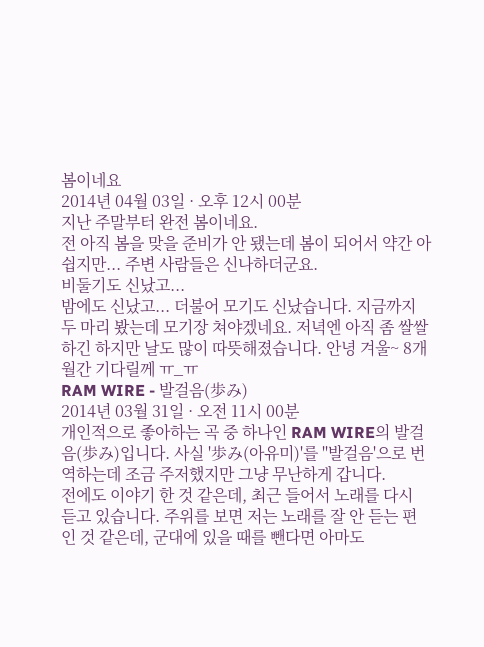봄이네요
2014년 04월 03일 · 오후 12시 00분
지난 주말부터 완전 봄이네요.
전 아직 봄을 맞을 준비가 안 됐는데 봄이 되어서 약간 아쉽지만... 주변 사람들은 신나하더군요.
비둘기도 신났고...
밤에도 신났고... 더불어 모기도 신났습니다. 지금까지 두 마리 봤는데 모기장 쳐야겠네요. 저녁엔 아직 좀 쌀쌀하긴 하지만 날도 많이 따뜻해졌습니다. 안녕 겨울~ 8개월간 기다릴께 ㅠ_ㅠ
RAM WIRE - 발걸음(歩み)
2014년 03월 31일 · 오전 11시 00분
개인적으로 좋아하는 곡 중 하나인 RAM WIRE의 발걸음(歩み)입니다. 사실 '歩み(아유미)'를 ''발걸음'으로 번역하는데 조금 주저했지만 그냥 무난하게 갑니다.
전에도 이야기 한 것 같은데, 최근 들어서 노래를 다시 듣고 있습니다. 주위를 보면 저는 노래를 잘 안 듣는 편인 것 같은데, 군대에 있을 때를 뺀다면 아마도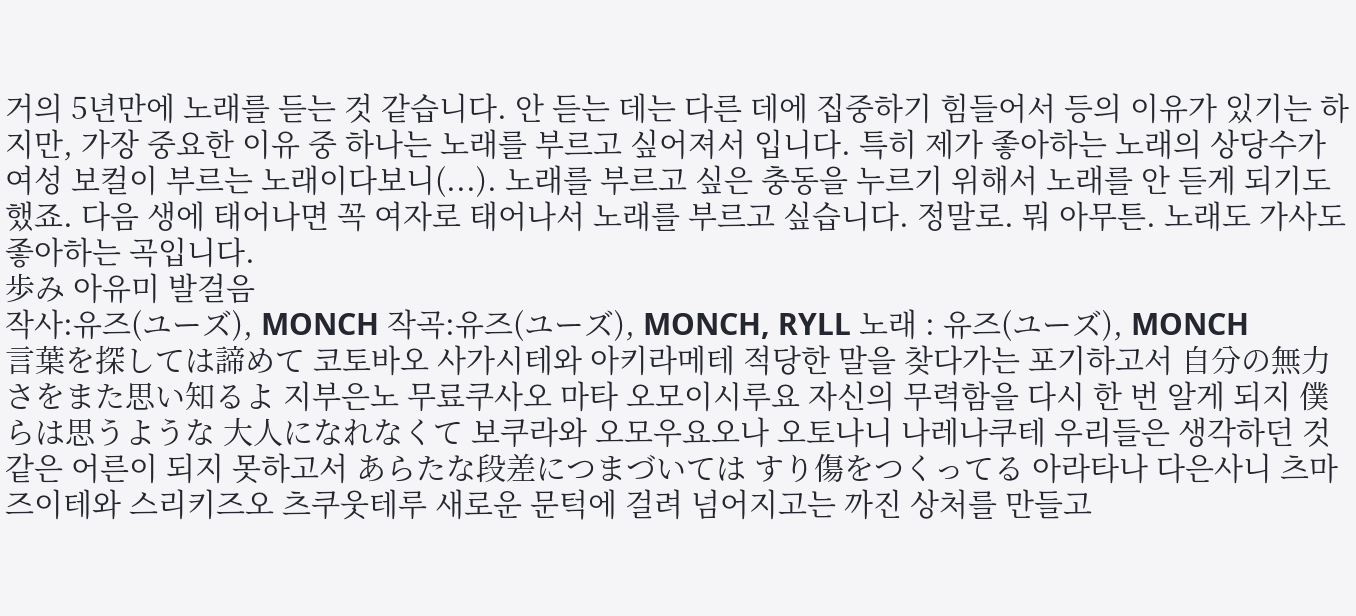거의 5년만에 노래를 듣는 것 같습니다. 안 듣는 데는 다른 데에 집중하기 힘들어서 등의 이유가 있기는 하지만, 가장 중요한 이유 중 하나는 노래를 부르고 싶어져서 입니다. 특히 제가 좋아하는 노래의 상당수가 여성 보컬이 부르는 노래이다보니(...). 노래를 부르고 싶은 충동을 누르기 위해서 노래를 안 듣게 되기도 했죠. 다음 생에 태어나면 꼭 여자로 태어나서 노래를 부르고 싶습니다. 정말로. 뭐 아무튼. 노래도 가사도 좋아하는 곡입니다.
歩み 아유미 발걸음
작사:유즈(ユーズ), MONCH 작곡:유즈(ユーズ), MONCH, RYLL 노래 : 유즈(ユーズ), MONCH
言葉を探しては諦めて 코토바오 사가시테와 아키라메테 적당한 말을 찾다가는 포기하고서 自分の無力さをまた思い知るよ 지부은노 무료쿠사오 마타 오모이시루요 자신의 무력함을 다시 한 번 알게 되지 僕らは思うような 大人になれなくて 보쿠라와 오모우요오나 오토나니 나레나쿠테 우리들은 생각하던 것 같은 어른이 되지 못하고서 あらたな段差につまづいては すり傷をつくってる 아라타나 다은사니 츠마즈이테와 스리키즈오 츠쿠웃테루 새로운 문턱에 걸려 넘어지고는 까진 상처를 만들고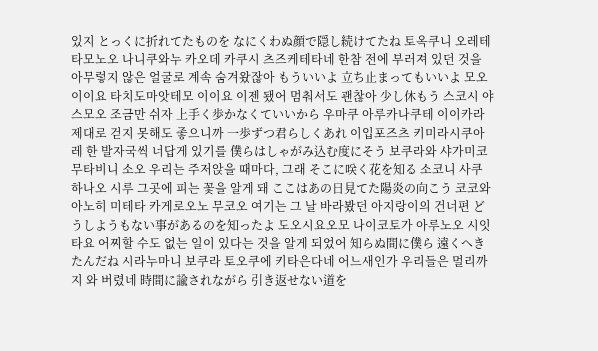있지 とっくに折れてたものを なにくわぬ顔で隠し続けてたね 토옥쿠니 오레테타모노오 나니쿠와누 카오데 카쿠시 츠즈케테타네 한참 전에 부러져 있던 것을 아무렇지 않은 얼굴로 계속 숨겨왔잖아 もういいよ 立ち止まってもいいよ 모오 이이요 타치도마앗테모 이이요 이젠 됐어 멈춰서도 괜찮아 少し休もう 스코시 야스모오 조금만 쉬자 上手く歩かなくていいから 우마쿠 아루카나쿠테 이이카라 제대로 걷지 못해도 좋으니까 一歩ずつ君らしくあれ 이입포즈츠 키미라시쿠아레 한 발자국씩 너답게 있기를 僕らはしゃがみ込む度にそう 보쿠라와 샤가미코무타비니 소오 우리는 주저앉을 때마다, 그래 そこに咲く花を知る 소코니 사쿠 하나오 시루 그곳에 피는 꽃을 알게 돼 ここはあの日見てた陽炎の向こう 코코와 아노히 미테타 카게로오노 무코오 여기는 그 날 바라봤던 아지랑이의 건너편 どうしようもない事があるのを知ったよ 도오시요오모 나이코토가 아루노오 시잇타요 어찌할 수도 없는 일이 있다는 것을 알게 되었어 知らぬ間に僕ら 遠くへきたんだね 시라누마니 보쿠라 토오쿠에 키타은다네 어느새인가 우리들은 멀리까지 와 버렸네 時間に諭されながら 引き返せない道を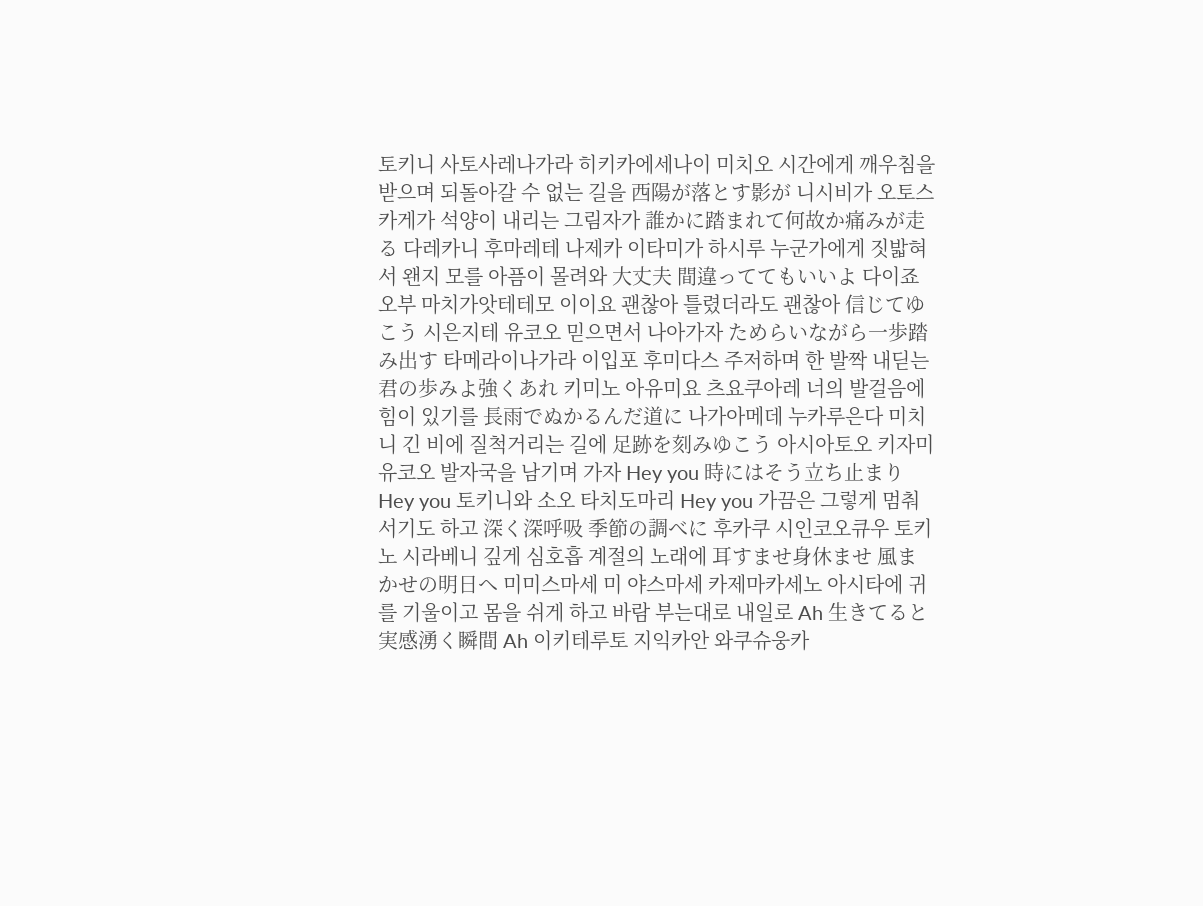토키니 사토사레나가라 히키카에세나이 미치오 시간에게 깨우침을 받으며 되돌아갈 수 없는 길을 西陽が落とす影が 니시비가 오토스 카게가 석양이 내리는 그림자가 誰かに踏まれて何故か痛みが走る 다레카니 후마레테 나제카 이타미가 하시루 누군가에게 짓밟혀서 왠지 모를 아픔이 몰려와 大丈夫 間違っててもいいよ 다이죠오부 마치가앗테테모 이이요 괜찮아 틀렸더라도 괜찮아 信じてゆこう 시은지테 유코오 믿으면서 나아가자 ためらいながら一歩踏み出す 타메라이나가라 이입포 후미다스 주저하며 한 발짝 내딛는 君の歩みよ強くあれ 키미노 아유미요 츠요쿠아레 너의 발걸음에 힘이 있기를 長雨でぬかるんだ道に 나가아메데 누카루은다 미치니 긴 비에 질척거리는 길에 足跡を刻みゆこう 아시아토오 키자미유코오 발자국을 남기며 가자 Hey you 時にはそう立ち止まり Hey you 토키니와 소오 타치도마리 Hey you 가끔은 그렇게 멈춰서기도 하고 深く深呼吸 季節の調べに 후카쿠 시인코오큐우 토키노 시라베니 깊게 심호흡 계절의 노래에 耳すませ身休ませ 風まかせの明日へ 미미스마세 미 야스마세 카제마카세노 아시타에 귀를 기울이고 몸을 쉬게 하고 바람 부는대로 내일로 Ah 生きてると実感湧く瞬間 Ah 이키테루토 지익카안 와쿠슈웅카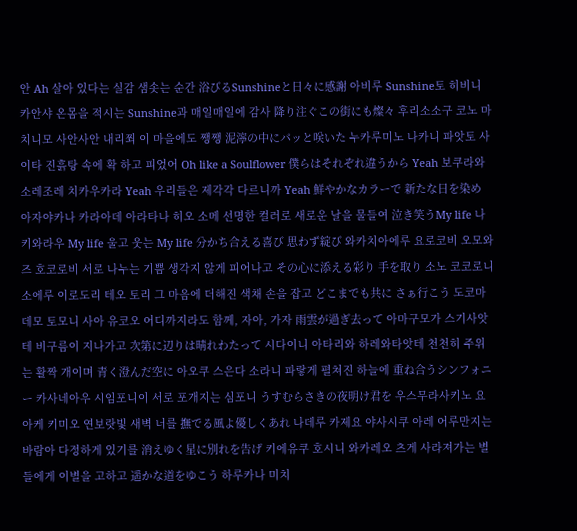안 Ah 살아 있다는 실감 샘솟는 순간 浴びるSunshineと日々に感謝 아비루 Sunshine토 히비니 카안샤 온몸을 적시는 Sunshine과 매일매일에 감사 降り注ぐこの街にも燦々 후리소소구 코노 마치니모 사안사안 내리쬐 이 마을에도 쨍쨍 泥濘の中にパッと咲いた 누카루미노 나카니 파앗토 사이타 진흙탕 속에 확 하고 피었어 Oh like a Soulflower 僕らはそれぞれ違うから Yeah 보쿠라와 소레조레 치카우카라 Yeah 우리들은 제각각 다르니까 Yeah 鮮やかなカラーで 新たな日を染め 아자야카나 카라아데 아라타나 히오 소메 선명한 컬러로 새로운 날을 물들여 泣き笑うMy life 나키와라우 My life 울고 웃는 My life 分かち合える喜び 思わず綻び 와카치아에루 요로코비 오모와즈 호코로비 서로 나누는 기쁨 생각지 않게 피어나고 その心に添える彩り 手を取り 소노 코코로니 소에루 이로도리 테오 토리 그 마음에 더해진 색채 손을 잡고 どこまでも共に さぁ行こう 도코마데모 토모니 사아 유코오 어디까지라도 함께, 자아, 가자 雨雲が過ぎ去って 아마구모가 스기사앗테 비구름이 지나가고 次第に辺りは晴れわたって 시다이니 아타리와 하레와타앗테 천천히 주위는 활짝 개이며 青く澄んだ空に 아오쿠 스은다 소라니 파랗게 펼쳐진 하늘에 重ね合うシンフォニー 카사네아우 시임포니이 서로 포개지는 심포니 うすむらさきの夜明け君を 우스무라사키노 요아케 키미오 연보랏빛 새벽 너를 撫でる風よ優しくあれ 나데루 카제요 야사시쿠 아레 어루만지는 바람아 다정하게 있기를 消えゆく星に別れを告げ 키에유쿠 호시니 와카레오 츠게 사라져가는 별들에게 이별을 고하고 遥かな道をゆこう 하루카나 미치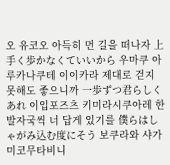오 유코오 아득히 먼 길을 떠나자 上手く歩かなくていいから 우마쿠 아루카나쿠테 이이카라 제대로 걷지 못해도 좋으니까 一歩ずつ君らしくあれ 이입포즈츠 키미라시쿠아레 한 발자국씩 너 답게 있기를 僕らはしゃがみ込む度にそう 보쿠라와 샤가미코무타비니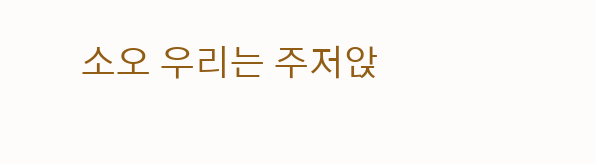소오 우리는 주저앉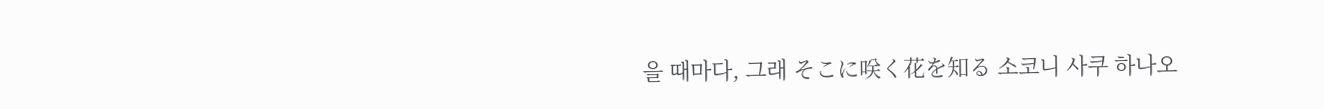을 때마다, 그래 そこに咲く花を知る 소코니 사쿠 하나오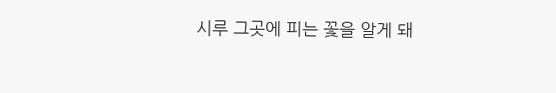시루 그곳에 피는 꽃을 알게 돼